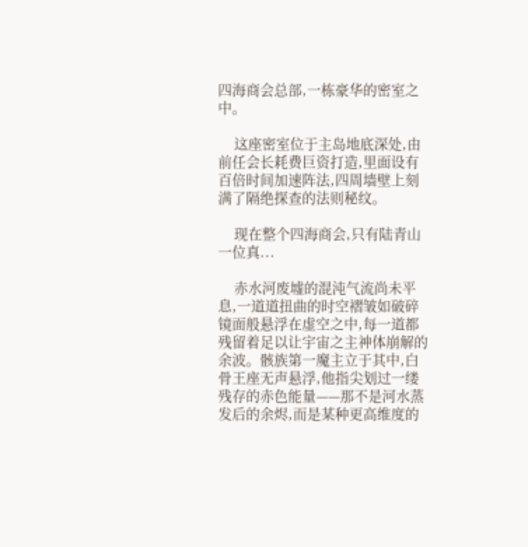四海商会总部,一栋豪华的密室之中。

    这座密室位于主岛地底深处,由前任会长耗费巨资打造,里面设有百倍时间加速阵法,四周墙壁上刻满了隔绝探查的法则秘纹。

    现在整个四海商会,只有陆青山一位真...

    赤水河废墟的混沌气流尚未平息,一道道扭曲的时空褶皱如破碎镜面般悬浮在虚空之中,每一道都残留着足以让宇宙之主神体崩解的余波。骸族第一魔主立于其中,白骨王座无声悬浮,他指尖划过一缕残存的赤色能量——那不是河水蒸发后的余烬,而是某种更高维度的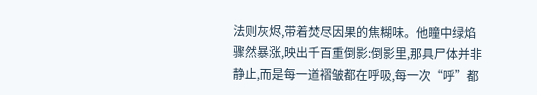法则灰烬,带着焚尽因果的焦糊味。他瞳中绿焰骤然暴涨,映出千百重倒影:倒影里,那具尸体并非静止,而是每一道褶皱都在呼吸,每一次“呼”都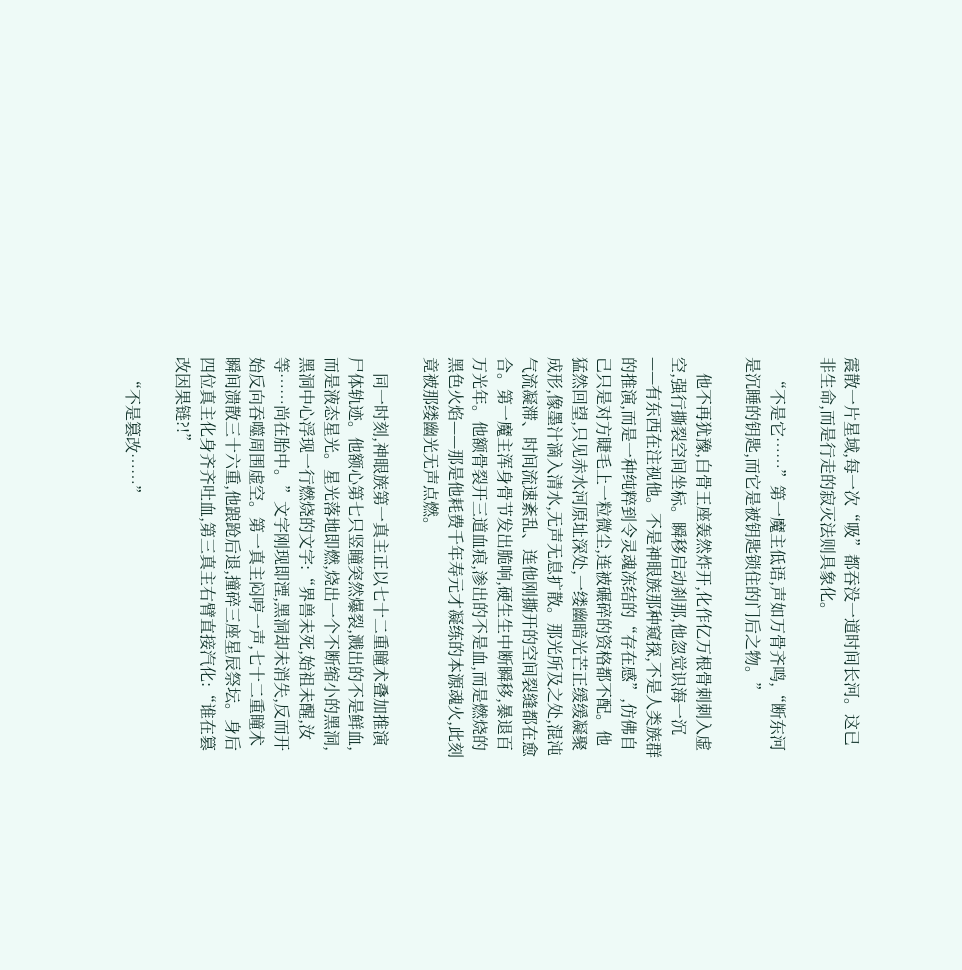震散一片星域,每一次“吸”都吞没一道时间长河。这已非生命,而是行走的寂灭法则具象化。

    “不是它……”第一魔主低语,声如万骨齐鸣,“断东河是沉睡的钥匙,而它是被钥匙锁住的门后之物。”

    他不再犹豫,白骨王座轰然炸开,化作亿万根骨刺刺入虚空,强行撕裂空间坐标。瞬移启动刹那,他忽觉识海一沉——有东西在注视他。不是神眼族那种窥探,不是人类族群的推演,而是一种纯粹到令灵魂冻结的“存在感”,仿佛自己只是对方睫毛上一粒微尘,连被碾碎的资格都不配。他猛然回望,只见赤水河原址深处,一缕幽暗光芒正缓缓凝聚成形,像墨汁滴入清水,无声无息扩散。那光所及之处,混沌气流凝滞、时间流速紊乱、连他刚撕开的空间裂缝都在愈合。第一魔主浑身骨节发出脆响,硬生生中断瞬移,暴退百万光年。他额骨裂开三道血痕,渗出的不是血,而是燃烧的黑色火焰——那是他耗费千年寿元才凝练的本源魂火,此刻竟被那缕幽光无声点燃。

    同一时刻,神眼族第一真主正以七十二重瞳术叠加推演尸体轨迹。他额心第七只竖瞳突然爆裂,溅出的不是鲜血,而是液态星光。星光落地即燃,烧出一个不断缩小的黑洞,黑洞中心浮现一行燃烧的文字:“界兽未死,始祖未醒,汝等……尚在胎中。”文字刚现即湮,黑洞却未消失,反而开始反向吞噬周围虚空。第一真主闷哼一声,七十二重瞳术瞬间溃散三十六重,他踉跄后退,撞碎三座星辰祭坛。身后四位真主化身齐齐吐血,第三真主右臂直接汽化:“谁在篡改因果链?!”

    “不是篡改……”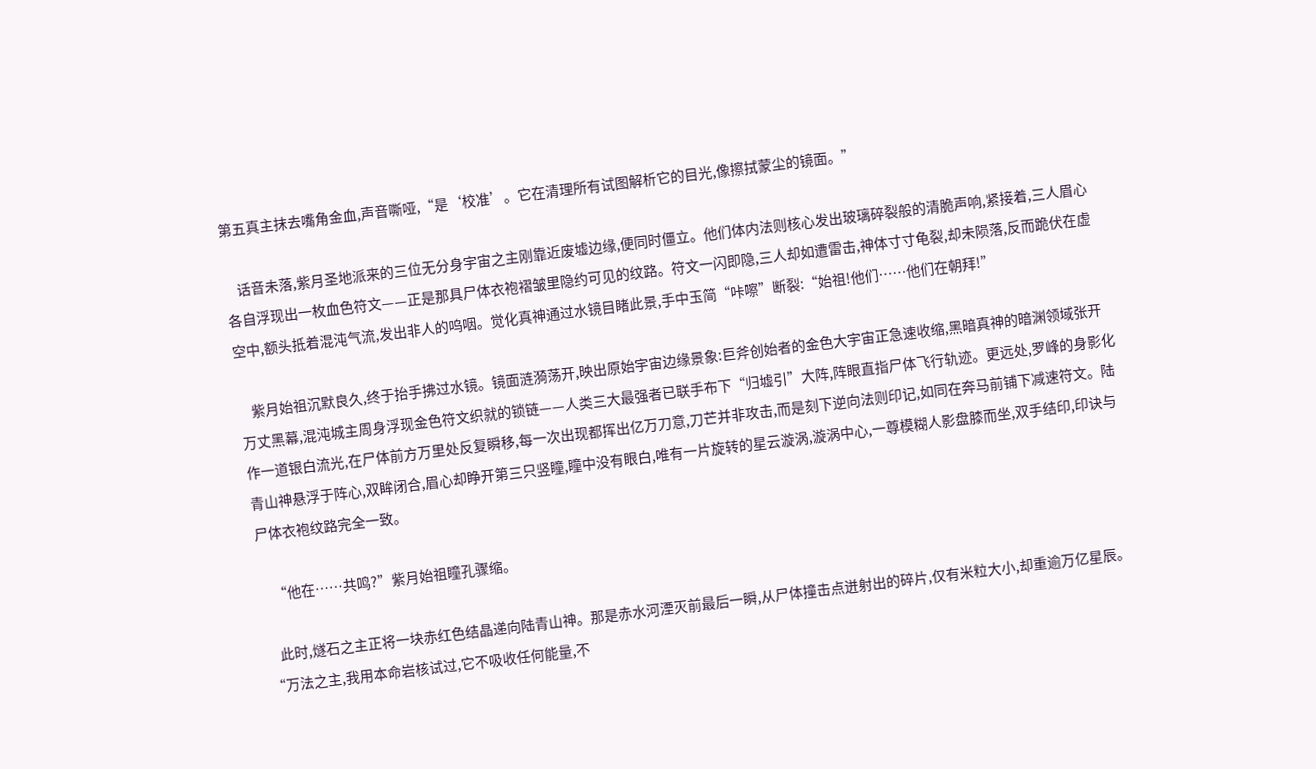第五真主抹去嘴角金血,声音嘶哑,“是‘校准’。它在清理所有试图解析它的目光,像擦拭蒙尘的镜面。”

    话音未落,紫月圣地派来的三位无分身宇宙之主刚靠近废墟边缘,便同时僵立。他们体内法则核心发出玻璃碎裂般的清脆声响,紧接着,三人眉心各自浮现出一枚血色符文——正是那具尸体衣袍褶皱里隐约可见的纹路。符文一闪即隐,三人却如遭雷击,神体寸寸龟裂,却未陨落,反而跪伏在虚空中,额头抵着混沌气流,发出非人的呜咽。觉化真神通过水镜目睹此景,手中玉简“咔嚓”断裂:“始祖!他们……他们在朝拜!”

    紫月始祖沉默良久,终于抬手拂过水镜。镜面涟漪荡开,映出原始宇宙边缘景象:巨斧创始者的金色大宇宙正急速收缩,黑暗真神的暗渊领域张开万丈黑幕,混沌城主周身浮现金色符文织就的锁链——人类三大最强者已联手布下“归墟引”大阵,阵眼直指尸体飞行轨迹。更远处,罗峰的身影化作一道银白流光,在尸体前方万里处反复瞬移,每一次出现都挥出亿万刀意,刀芒并非攻击,而是刻下逆向法则印记,如同在奔马前铺下减速符文。陆青山神悬浮于阵心,双眸闭合,眉心却睁开第三只竖瞳,瞳中没有眼白,唯有一片旋转的星云漩涡,漩涡中心,一尊模糊人影盘膝而坐,双手结印,印诀与尸体衣袍纹路完全一致。

    “他在……共鸣?”紫月始祖瞳孔骤缩。

    此时,燧石之主正将一块赤红色结晶递向陆青山神。那是赤水河湮灭前最后一瞬,从尸体撞击点迸射出的碎片,仅有米粒大小,却重逾万亿星辰。“万法之主,我用本命岩核试过,它不吸收任何能量,不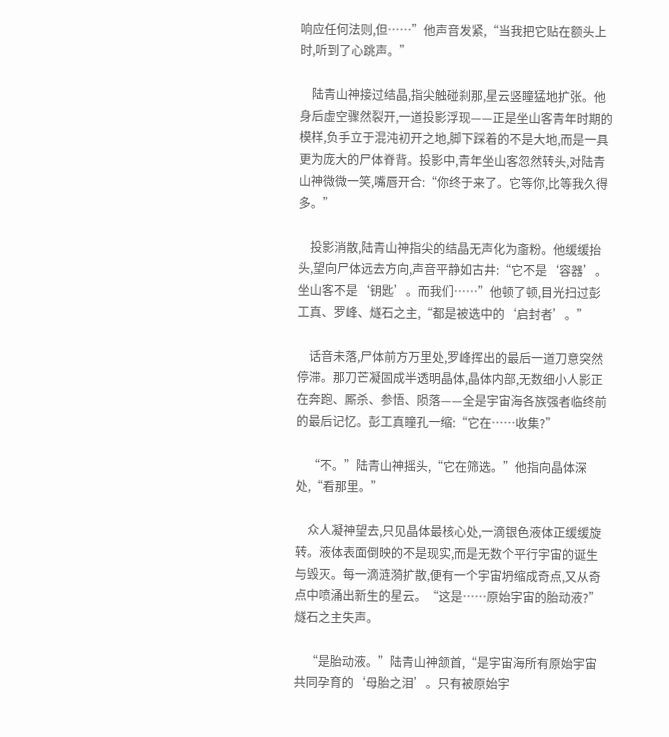响应任何法则,但……”他声音发紧,“当我把它贴在额头上时,听到了心跳声。”

    陆青山神接过结晶,指尖触碰刹那,星云竖瞳猛地扩张。他身后虚空骤然裂开,一道投影浮现——正是坐山客青年时期的模样,负手立于混沌初开之地,脚下踩着的不是大地,而是一具更为庞大的尸体脊背。投影中,青年坐山客忽然转头,对陆青山神微微一笑,嘴唇开合:“你终于来了。它等你,比等我久得多。”

    投影消散,陆青山神指尖的结晶无声化为齑粉。他缓缓抬头,望向尸体远去方向,声音平静如古井:“它不是‘容器’。坐山客不是‘钥匙’。而我们……”他顿了顿,目光扫过彭工真、罗峰、燧石之主,“都是被选中的‘启封者’。”

    话音未落,尸体前方万里处,罗峰挥出的最后一道刀意突然停滞。那刀芒凝固成半透明晶体,晶体内部,无数细小人影正在奔跑、厮杀、参悟、陨落——全是宇宙海各族强者临终前的最后记忆。彭工真瞳孔一缩:“它在……收集?”

    “不。”陆青山神摇头,“它在筛选。”他指向晶体深处,“看那里。”

    众人凝神望去,只见晶体最核心处,一滴银色液体正缓缓旋转。液体表面倒映的不是现实,而是无数个平行宇宙的诞生与毁灭。每一滴涟漪扩散,便有一个宇宙坍缩成奇点,又从奇点中喷涌出新生的星云。“这是……原始宇宙的胎动液?”燧石之主失声。

    “是胎动液。”陆青山神颔首,“是宇宙海所有原始宇宙共同孕育的‘母胎之泪’。只有被原始宇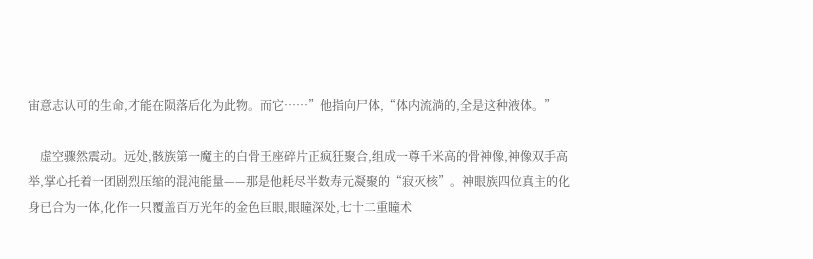宙意志认可的生命,才能在陨落后化为此物。而它……”他指向尸体,“体内流淌的,全是这种液体。”

    虚空骤然震动。远处,骸族第一魔主的白骨王座碎片正疯狂聚合,组成一尊千米高的骨神像,神像双手高举,掌心托着一团剧烈压缩的混沌能量——那是他耗尽半数寿元凝聚的“寂灭核”。神眼族四位真主的化身已合为一体,化作一只覆盖百万光年的金色巨眼,眼瞳深处,七十二重瞳术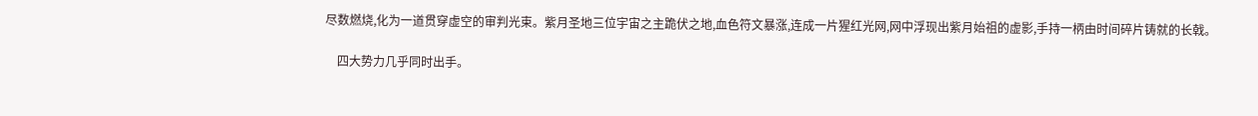尽数燃烧,化为一道贯穿虚空的审判光束。紫月圣地三位宇宙之主跪伏之地,血色符文暴涨,连成一片猩红光网,网中浮现出紫月始祖的虚影,手持一柄由时间碎片铸就的长戟。

    四大势力几乎同时出手。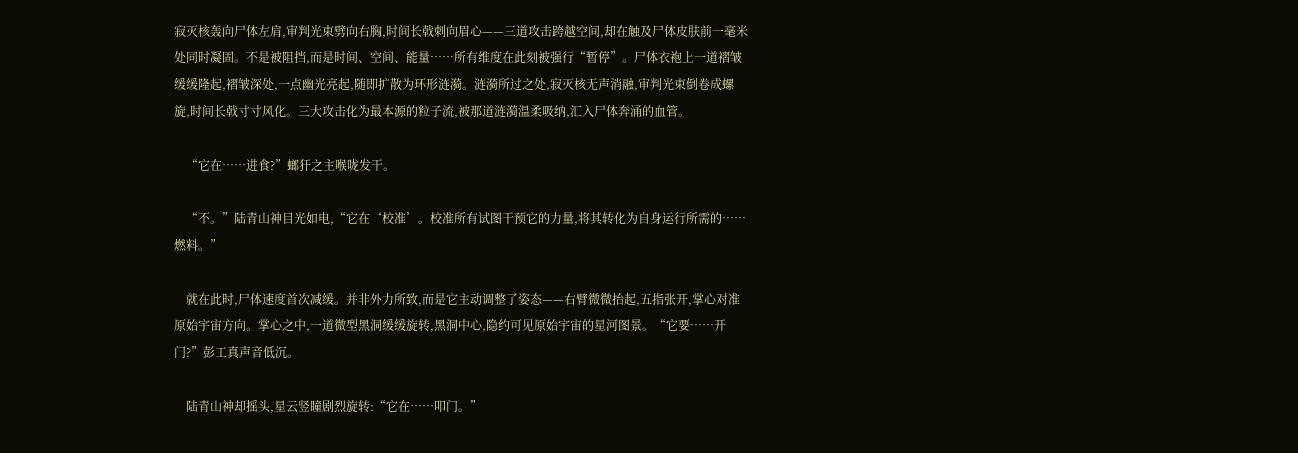寂灭核轰向尸体左肩,审判光束劈向右胸,时间长戟刺向眉心——三道攻击跨越空间,却在触及尸体皮肤前一毫米处同时凝固。不是被阻挡,而是时间、空间、能量……所有维度在此刻被强行“暂停”。尸体衣袍上一道褶皱缓缓隆起,褶皱深处,一点幽光亮起,随即扩散为环形涟漪。涟漪所过之处,寂灭核无声消融,审判光束倒卷成螺旋,时间长戟寸寸风化。三大攻击化为最本源的粒子流,被那道涟漪温柔吸纳,汇入尸体奔涌的血管。

    “它在……进食?”螂犴之主喉咙发干。

    “不。”陆青山神目光如电,“它在‘校准’。校准所有试图干预它的力量,将其转化为自身运行所需的……燃料。”

    就在此时,尸体速度首次减缓。并非外力所致,而是它主动调整了姿态——右臂微微抬起,五指张开,掌心对准原始宇宙方向。掌心之中,一道微型黑洞缓缓旋转,黑洞中心,隐约可见原始宇宙的星河图景。“它要……开门?”彭工真声音低沉。

    陆青山神却摇头,星云竖瞳剧烈旋转:“它在……叩门。”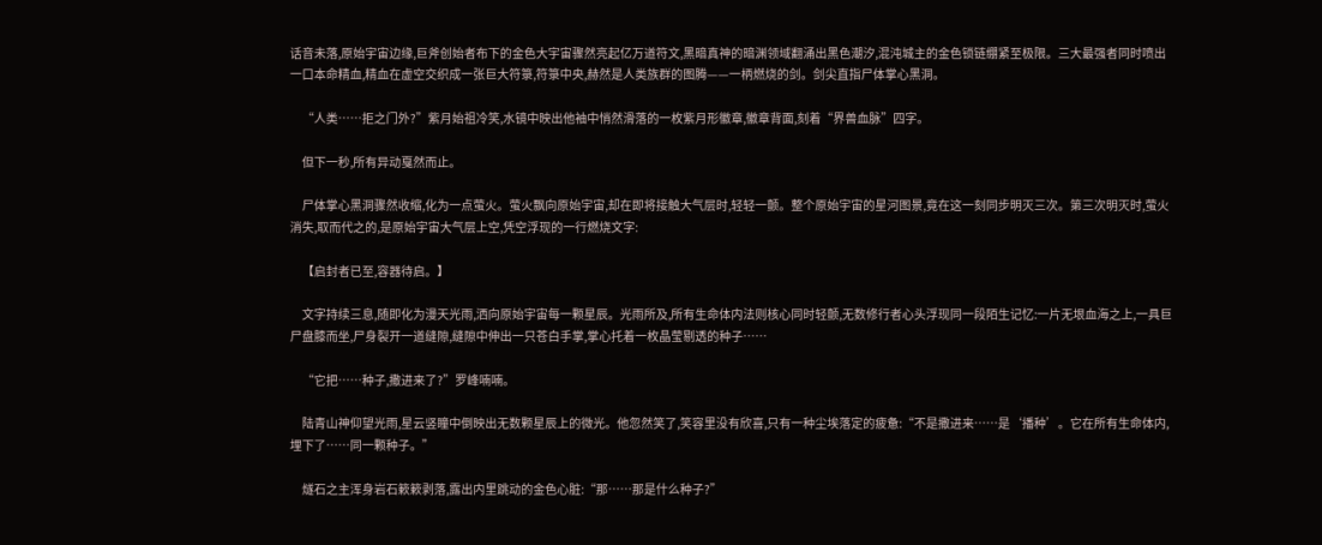话音未落,原始宇宙边缘,巨斧创始者布下的金色大宇宙骤然亮起亿万道符文,黑暗真神的暗渊领域翻涌出黑色潮汐,混沌城主的金色锁链绷紧至极限。三大最强者同时喷出一口本命精血,精血在虚空交织成一张巨大符箓,符箓中央,赫然是人类族群的图腾——一柄燃烧的剑。剑尖直指尸体掌心黑洞。

    “人类……拒之门外?”紫月始祖冷笑,水镜中映出他袖中悄然滑落的一枚紫月形徽章,徽章背面,刻着“界兽血脉”四字。

    但下一秒,所有异动戛然而止。

    尸体掌心黑洞骤然收缩,化为一点萤火。萤火飘向原始宇宙,却在即将接触大气层时,轻轻一颤。整个原始宇宙的星河图景,竟在这一刻同步明灭三次。第三次明灭时,萤火消失,取而代之的,是原始宇宙大气层上空,凭空浮现的一行燃烧文字:

    【启封者已至,容器待启。】

    文字持续三息,随即化为漫天光雨,洒向原始宇宙每一颗星辰。光雨所及,所有生命体内法则核心同时轻颤,无数修行者心头浮现同一段陌生记忆:一片无垠血海之上,一具巨尸盘膝而坐,尸身裂开一道缝隙,缝隙中伸出一只苍白手掌,掌心托着一枚晶莹剔透的种子……

    “它把……种子,撒进来了?”罗峰喃喃。

    陆青山神仰望光雨,星云竖瞳中倒映出无数颗星辰上的微光。他忽然笑了,笑容里没有欣喜,只有一种尘埃落定的疲惫:“不是撒进来……是‘播种’。它在所有生命体内,埋下了……同一颗种子。”

    燧石之主浑身岩石簌簌剥落,露出内里跳动的金色心脏:“那……那是什么种子?”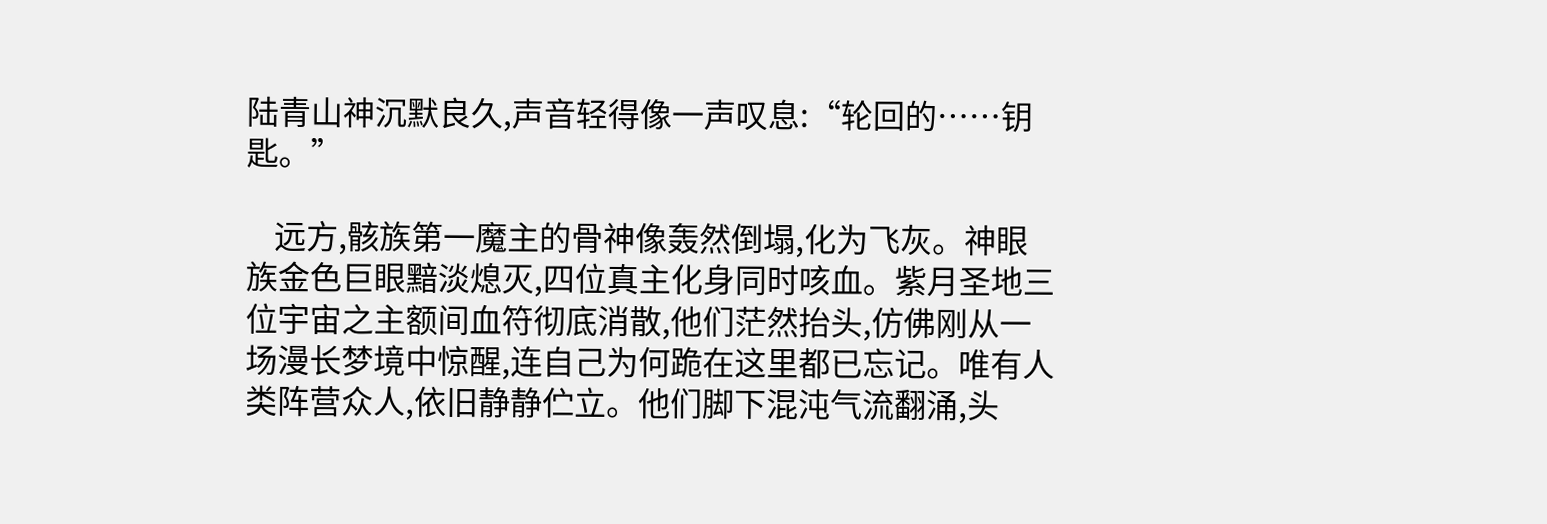陆青山神沉默良久,声音轻得像一声叹息:“轮回的……钥匙。”

    远方,骸族第一魔主的骨神像轰然倒塌,化为飞灰。神眼族金色巨眼黯淡熄灭,四位真主化身同时咳血。紫月圣地三位宇宙之主额间血符彻底消散,他们茫然抬头,仿佛刚从一场漫长梦境中惊醒,连自己为何跪在这里都已忘记。唯有人类阵营众人,依旧静静伫立。他们脚下混沌气流翻涌,头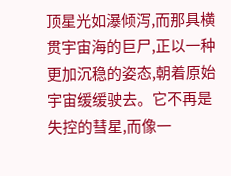顶星光如瀑倾泻,而那具横贯宇宙海的巨尸,正以一种更加沉稳的姿态,朝着原始宇宙缓缓驶去。它不再是失控的彗星,而像一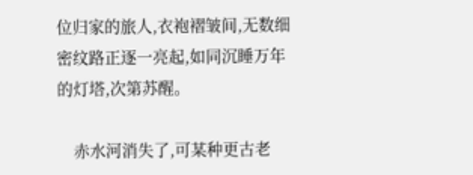位归家的旅人,衣袍褶皱间,无数细密纹路正逐一亮起,如同沉睡万年的灯塔,次第苏醒。

    赤水河消失了,可某种更古老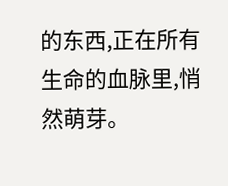的东西,正在所有生命的血脉里,悄然萌芽。